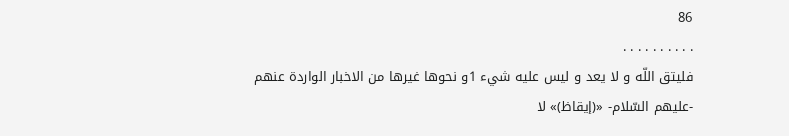86
. . . . . . . . . .
فليتق اللّه و لا يعد و ليس عليه شيء 1و نحوها غيرها من الاخبار الواردة عنهم -عليهم السّلام- «(إيقاظ)» لا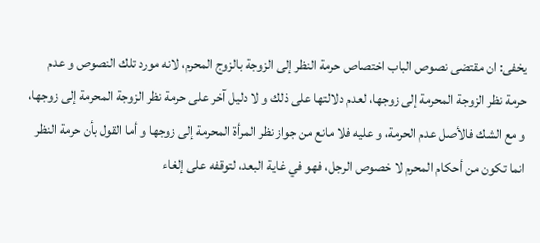يخفى: ان مقتضى نصوص الباب اختصاص حرمة النظر إلى الزوجة بالزوج المحرم، لانه مورد تلك النصوص و عدم حرمة نظر الزوجة المحرمة إلى زوجها، لعدم دلالتها على ذلك و لا دليل آخر على حرمة نظر الزوجة المحرمة إلى زوجها، و مع الشك فالأصل عدم الحرمة، و عليه فلا مانع من جواز نظر المرأة المحرمة إلى زوجها و أما القول بأن حرمة النظر انما تكون من أحكام المحرم لا خصوص الرجل، فهو في غاية البعد، لتوقفه على إلغاء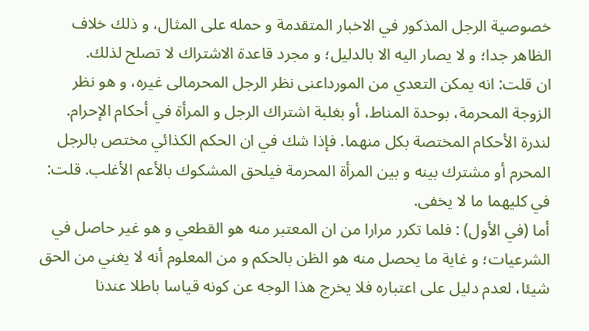خصوصية الرجل المذكور في الاخبار المتقدمة و حمله على المثال، و ذلك خلاف الظاهر جدا؛ و لا يصار اليه الا بالدليل؛ و مجرد قاعدة الاشتراك لا تصلح لذلك.
ان قلت: انه يمكن التعدي من المورداعنى نظر الرجل المحرمالى غيره، و هو نظر الزوجة المحرمة، بوحدة المناط، أو بغلبة اشتراك الرجل و المرأة في أحكام الإحرام. لندرة الأحكام المختصة بكل منهما. فإذا شك في ان الحكم الكذائي مختص بالرجل المحرم أو مشترك بينه و بين المرأة المحرمة فيلحق المشكوك بالأعم الأغلب. قلت: في كليهما ما لا يخفى.
أما (في الأول) : فلما تكرر مرارا من ان المعتبر منه هو القطعي و هو غير حاصل في الشرعيات؛ و غاية ما يحصل منه هو الظن بالحكم و من المعلوم أنه لا يغني من الحق شيئا، لعدم دليل على اعتباره فلا يخرج هذا الوجه عن كونه قياسا باطلا عندنا